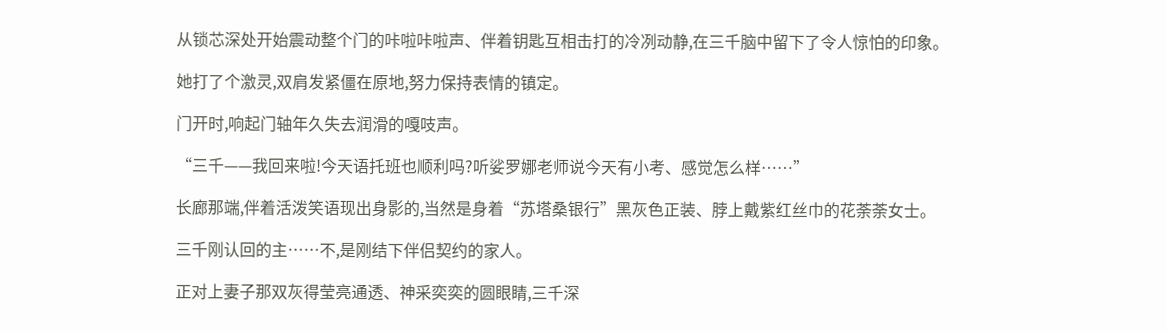从锁芯深处开始震动整个门的咔啦咔啦声、伴着钥匙互相击打的冷冽动静,在三千脑中留下了令人惊怕的印象。

她打了个激灵,双肩发紧僵在原地,努力保持表情的镇定。

门开时,响起门轴年久失去润滑的嘎吱声。

“三千——我回来啦!今天语托班也顺利吗?听娑罗娜老师说今天有小考、感觉怎么样……”

长廊那端,伴着活泼笑语现出身影的,当然是身着“苏塔桑银行”黑灰色正装、脖上戴紫红丝巾的花荼荼女士。

三千刚认回的主……不,是刚结下伴侣契约的家人。

正对上妻子那双灰得莹亮通透、神采奕奕的圆眼睛,三千深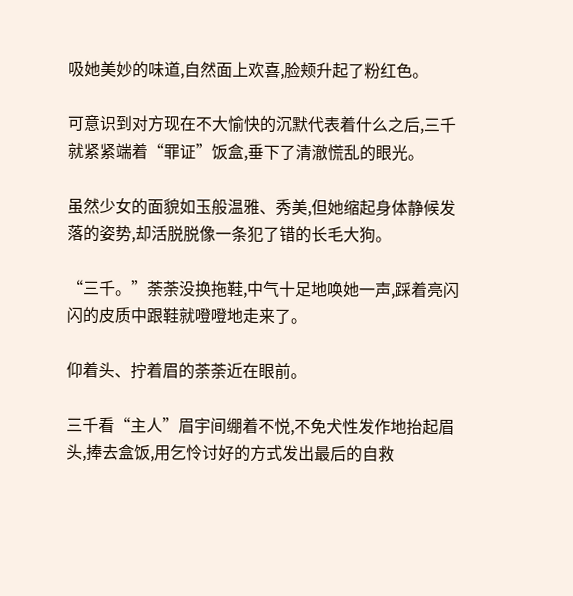吸她美妙的味道,自然面上欢喜,脸颊升起了粉红色。

可意识到对方现在不大愉快的沉默代表着什么之后,三千就紧紧端着“罪证”饭盒,垂下了清澈慌乱的眼光。

虽然少女的面貌如玉般温雅、秀美,但她缩起身体静候发落的姿势,却活脱脱像一条犯了错的长毛大狗。

“三千。”荼荼没换拖鞋,中气十足地唤她一声,踩着亮闪闪的皮质中跟鞋就噔噔地走来了。

仰着头、拧着眉的荼荼近在眼前。

三千看“主人”眉宇间绷着不悦,不免犬性发作地抬起眉头,捧去盒饭,用乞怜讨好的方式发出最后的自救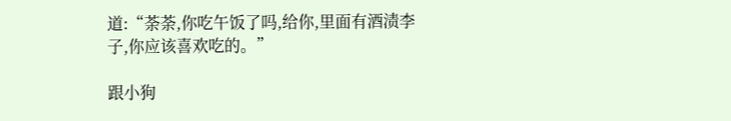道:“荼荼,你吃午饭了吗,给你,里面有酒渍李子,你应该喜欢吃的。”

跟小狗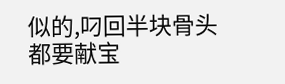似的,叼回半块骨头都要献宝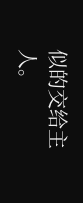似的交给主人。